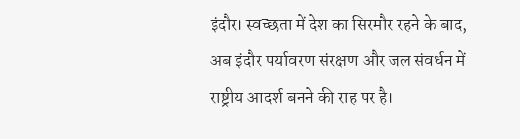इंदौर। स्वच्छता में देश का सिरमौर रहने के बाद, अब इंदौर पर्यावरण संरक्षण और जल संवर्धन में राष्ट्रीय आदर्श बनने की राह पर है।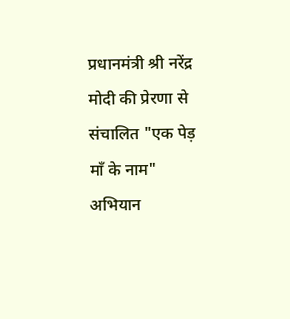प्रधानमंत्री श्री नरेंद्र मोदी की प्रेरणा से संचालित "एक पेड़ माँ के नाम" अभियान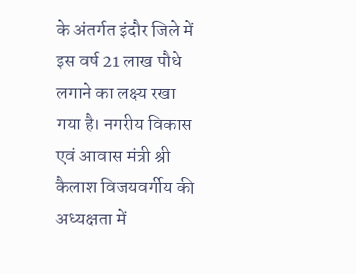के अंतर्गत इंदौर जिले में इस वर्ष 21 लाख पौधे लगाने का लक्ष्य रखा गया है। नगरीय विकास एवं आवास मंत्री श्री कैलाश विजयवर्गीय की अध्यक्षता में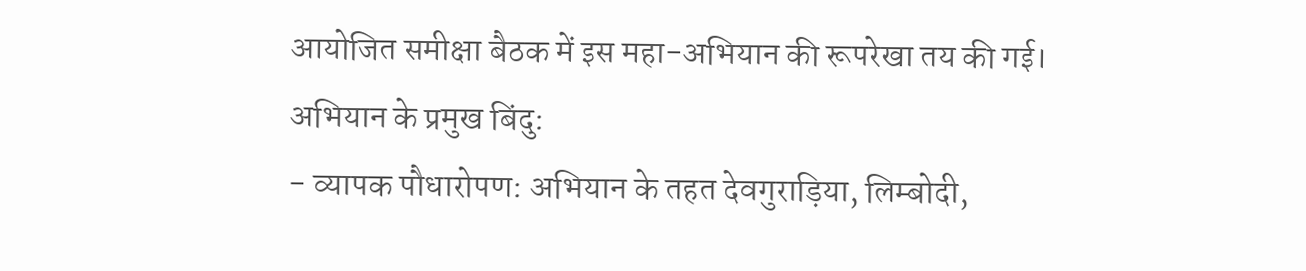आयोजित समीक्षा बैठक में इस महा-अभियान की रूपरेखा तय की गई।
अभियान के प्रमुख बिंदु:
- व्यापक पौधारोपण: अभियान के तहत देवगुराड़िया, लिम्बोदी,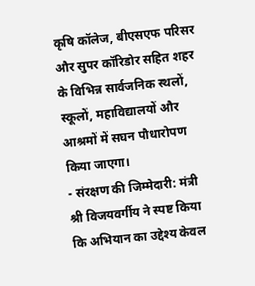कृषि कॉलेज, बीएसएफ परिसर और सुपर कॉरिडोर सहित शहर के विभिन्न सार्वजनिक स्थलों, स्कूलों, महाविद्यालयों और आश्रमों में सघन पौधारोपण किया जाएगा।
- संरक्षण की जिम्मेदारी: मंत्री श्री विजयवर्गीय ने स्पष्ट किया कि अभियान का उद्देश्य केवल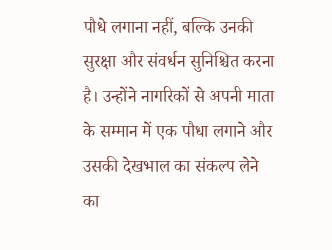पौधे लगाना नहीं, बल्कि उनकी सुरक्षा और संवर्धन सुनिश्चित करना है। उन्होंने नागरिकों से अपनी माता के सम्मान में एक पौधा लगाने और उसकी देखभाल का संकल्प लेने का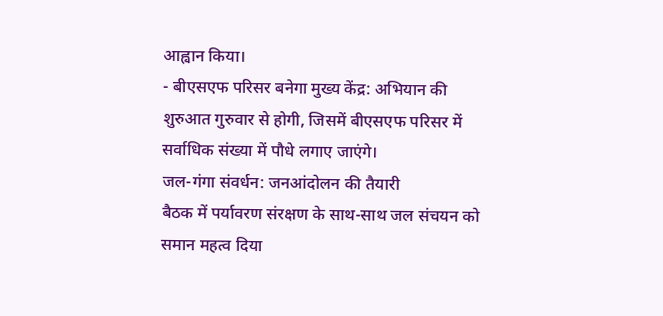आह्वान किया।
- बीएसएफ परिसर बनेगा मुख्य केंद्र: अभियान की शुरुआत गुरुवार से होगी, जिसमें बीएसएफ परिसर में सर्वाधिक संख्या में पौधे लगाए जाएंगे।
जल-गंगा संवर्धन: जनआंदोलन की तैयारी
बैठक में पर्यावरण संरक्षण के साथ-साथ जल संचयन को समान महत्व दिया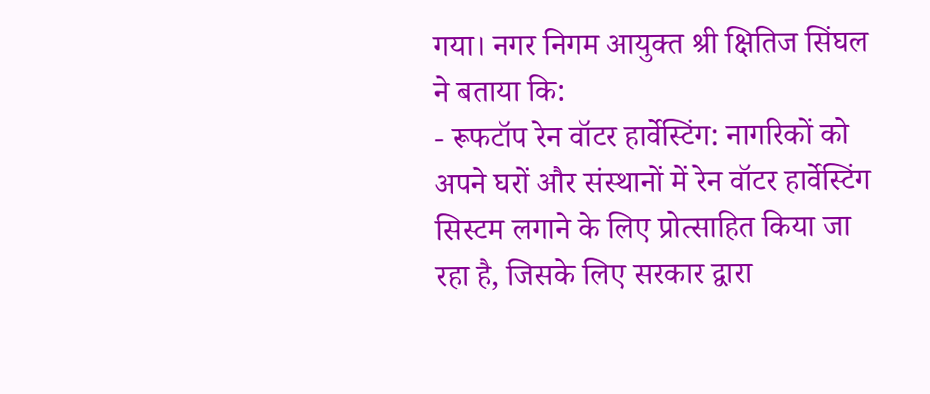गया। नगर निगम आयुक्त श्री क्षितिज सिंघल ने बताया कि:
- रूफटॉप रेन वॉटर हार्वेस्टिंग: नागरिकों को अपने घरों और संस्थानों में रेन वॉटर हार्वेस्टिंग सिस्टम लगाने के लिए प्रोत्साहित किया जा रहा है, जिसके लिए सरकार द्वारा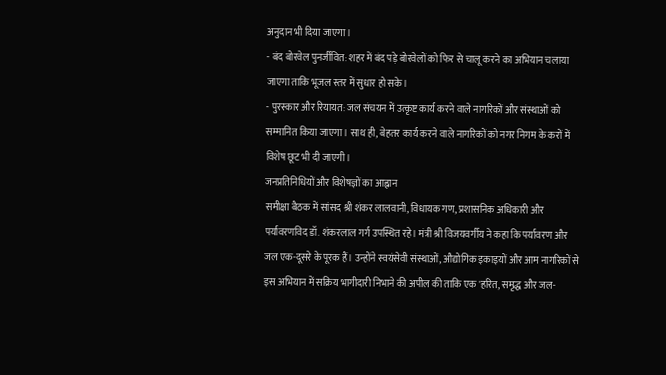अनुदान भी दिया जाएगा।
- बंद बोरवेल पुनर्जीवित: शहर में बंद पड़े बोरवेलों को फिर से चालू करने का अभियान चलाया जाएगा ताकि भूजल स्तर में सुधार हो सके।
- पुरस्कार और रियायत: जल संचयन में उत्कृष्ट कार्य करने वाले नागरिकों और संस्थाओं को सम्मानित किया जाएगा। साथ ही, बेहतर कार्य करने वाले नागरिकों को नगर निगम के करों में विशेष छूट भी दी जाएगी।
जनप्रतिनिधियों और विशेषज्ञों का आह्वान
समीक्षा बैठक में सांसद श्री शंकर लालवानी, विधायक गण, प्रशासनिक अधिकारी और पर्यावरणविद डॉ. शंकरलाल गर्ग उपस्थित रहे। मंत्री श्री विजयवर्गीय ने कहा कि पर्यावरण और जल एक-दूसरे के पूरक हैं। उन्होंने स्वयंसेवी संस्थाओं, औद्योगिक इकाइयों और आम नागरिकों से इस अभियान में सक्रिय भागीदारी निभाने की अपील की ताकि एक 'हरित, समृद्ध और जल-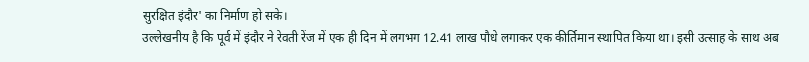सुरक्षित इंदौर' का निर्माण हो सके।
उल्लेखनीय है कि पूर्व में इंदौर ने रेवती रेंज में एक ही दिन में लगभग 12.41 लाख पौधे लगाकर एक कीर्तिमान स्थापित किया था। इसी उत्साह के साथ अब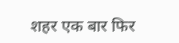शहर एक बार फिर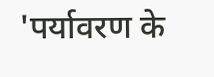'पर्यावरण के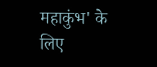महाकुंभ' के लिए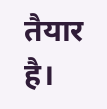तैयार है।